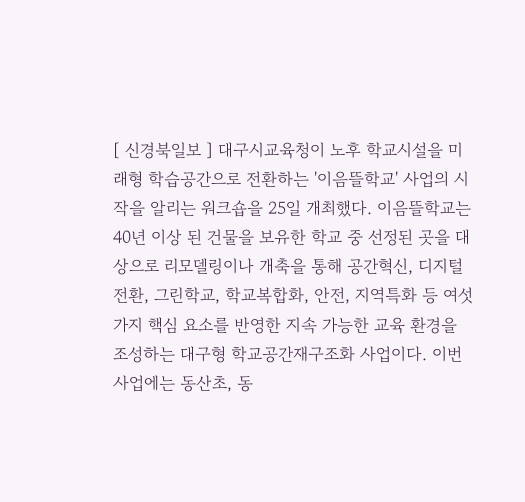[ 신경북일보 ] 대구시교육청이 노후 학교시설을 미래형 학습공간으로 전환하는 '이음뜰학교' 사업의 시작을 알리는 워크숍을 25일 개최했다. 이음뜰학교는 40년 이상 된 건물을 보유한 학교 중 선정된 곳을 대상으로 리모델링이나 개축을 통해 공간혁신, 디지털 전환, 그린학교, 학교복합화, 안전, 지역특화 등 여섯 가지 핵심 요소를 반영한 지속 가능한 교육 환경을 조성하는 대구형 학교공간재구조화 사업이다. 이번 사업에는 동산초, 동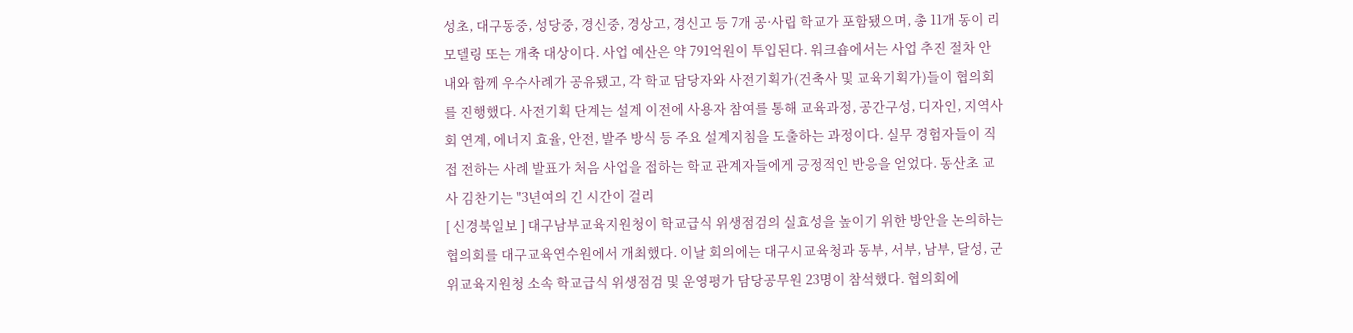성초, 대구동중, 성당중, 경신중, 경상고, 경신고 등 7개 공·사립 학교가 포함됐으며, 총 11개 동이 리모델링 또는 개축 대상이다. 사업 예산은 약 791억원이 투입된다. 워크숍에서는 사업 추진 절차 안내와 함께 우수사례가 공유됐고, 각 학교 담당자와 사전기획가(건축사 및 교육기획가)들이 협의회를 진행했다. 사전기획 단계는 설계 이전에 사용자 참여를 통해 교육과정, 공간구성, 디자인, 지역사회 연계, 에너지 효율, 안전, 발주 방식 등 주요 설계지침을 도출하는 과정이다. 실무 경험자들이 직접 전하는 사례 발표가 처음 사업을 접하는 학교 관계자들에게 긍정적인 반응을 얻었다. 동산초 교사 김찬기는 "3년여의 긴 시간이 걸리
[ 신경북일보 ] 대구남부교육지원청이 학교급식 위생점검의 실효성을 높이기 위한 방안을 논의하는 협의회를 대구교육연수원에서 개최했다. 이날 회의에는 대구시교육청과 동부, 서부, 남부, 달성, 군위교육지원청 소속 학교급식 위생점검 및 운영평가 담당공무원 23명이 참석했다. 협의회에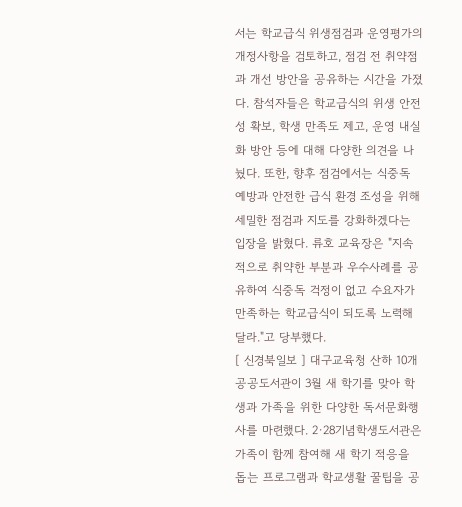서는 학교급식 위생점검과 운영평가의 개정사항을 검토하고, 점검 전 취약점과 개선 방안을 공유하는 시간을 가졌다. 참석자들은 학교급식의 위생 안전성 확보, 학생 만족도 제고, 운영 내실화 방안 등에 대해 다양한 의견을 나눴다. 또한, 향후 점검에서는 식중독 예방과 안전한 급식 환경 조성을 위해 세밀한 점검과 지도를 강화하겠다는 입장을 밝혔다. 류호 교육장은 "지속적으로 취약한 부분과 우수사례를 공유하여 식중독 걱정이 없고 수요자가 만족하는 학교급식이 되도록 노력해달라."고 당부했다.
[ 신경북일보 ] 대구교육청 산하 10개 공공도서관이 3월 새 학기를 맞아 학생과 가족을 위한 다양한 독서문화행사를 마련했다. 2·28기념학생도서관은 가족이 함께 참여해 새 학기 적응을 돕는 프로그램과 학교생활 꿀팁을 공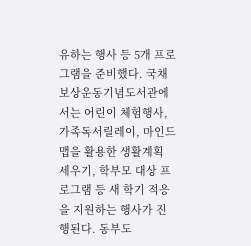유하는 행사 등 5개 프로그램을 준비했다. 국채보상운동기념도서관에서는 어린이 체험행사, 가족독서릴레이, 마인드맵을 활용한 생활계획 세우기, 학부모 대상 프로그램 등 새 학기 적응을 지원하는 행사가 진행된다. 동부도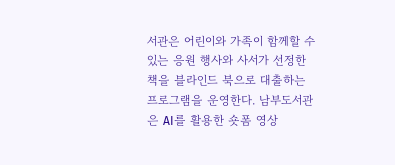서관은 어린이와 가족이 함께할 수 있는 응원 행사와 사서가 선정한 책을 블라인드 북으로 대출하는 프로그램을 운영한다. 남부도서관은 AI를 활용한 숏폼 영상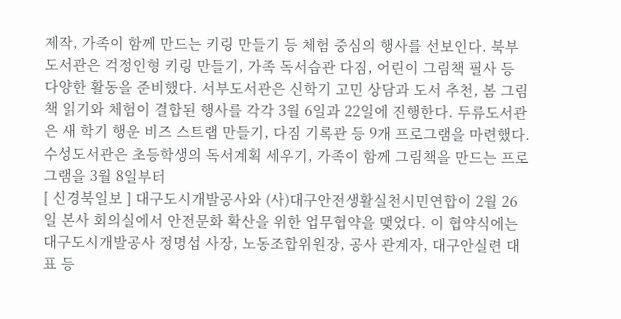제작, 가족이 함께 만드는 키링 만들기 등 체험 중심의 행사를 선보인다. 북부도서관은 걱정인형 키링 만들기, 가족 독서습관 다짐, 어린이 그림책 필사 등 다양한 활동을 준비했다. 서부도서관은 신학기 고민 상담과 도서 추천, 봄 그림책 읽기와 체험이 결합된 행사를 각각 3월 6일과 22일에 진행한다. 두류도서관은 새 학기 행운 비즈 스트랩 만들기, 다짐 기록관 등 9개 프로그램을 마련했다. 수성도서관은 초등학생의 독서계획 세우기, 가족이 함께 그림책을 만드는 프로그램을 3월 8일부터
[ 신경북일보 ] 대구도시개발공사와 (사)대구안전생활실천시민연합이 2월 26일 본사 회의실에서 안전문화 확산을 위한 업무협약을 맺었다. 이 협약식에는 대구도시개발공사 정명섭 사장, 노동조합위원장, 공사 관계자, 대구안실련 대표 등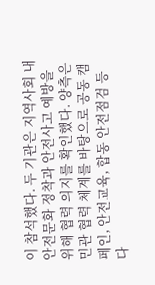이 참석했다. 두 기관은 지역사회 내 안전문화 정착과 안전사고 예방을 위해 협력 의지를 확인했다. 양측은 민관 협력 체계를 바탕으로 공동 캠페인, 안전교육, 합동 안전점검 등 다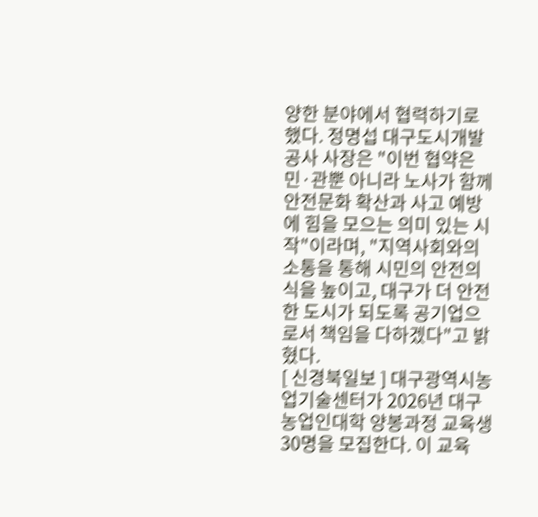양한 분야에서 협력하기로 했다. 정명섭 대구도시개발공사 사장은 "이번 협약은 민·관뿐 아니라 노사가 함께 안전문화 확산과 사고 예방에 힘을 모으는 의미 있는 시작"이라며, "지역사회와의 소통을 통해 시민의 안전의식을 높이고, 대구가 더 안전한 도시가 되도록 공기업으로서 책임을 다하겠다"고 밝혔다.
[ 신경북일보 ] 대구광역시농업기술센터가 2026년 대구농업인대학 양봉과정 교육생 30명을 모집한다. 이 교육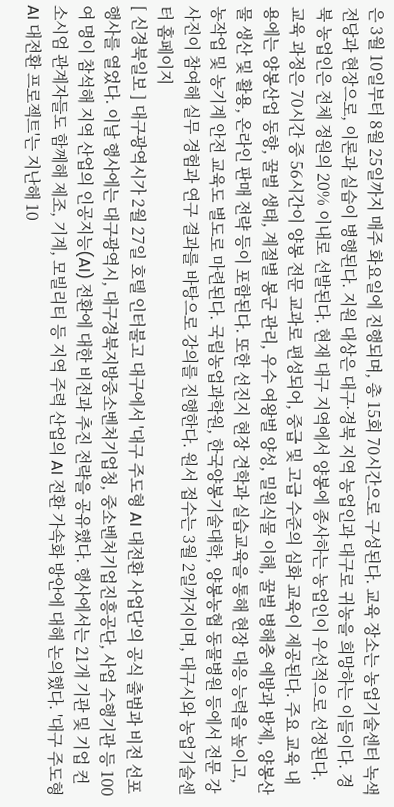은 3월 10일부터 8월 25일까지 매주 화요일에 진행되며, 총 15회 70시간으로 구성된다. 교육 장소는 농업기술센터 녹색전당과 현장으로, 이론과 실습이 병행된다. 지원 대상은 대구·경북 지역 농업인과 대구로 귀농을 희망하는 이들이다. 경북 농업인은 전체 정원의 20% 이내로 선발된다. 현재 대구 지역에서 양봉에 종사하는 농업인이 우선적으로 선정된다. 교육 과정은 70시간 중 56시간이 양봉 전문 교과로 편성되어, 중급 및 고급 수준의 심화 교육이 제공된다. 주요 교육 내용에는 양봉산업 동향, 꿀벌 생태, 계절별 봉군 관리, 우수 여왕벌 양성, 밀원식물 이해, 꿀벌 병해충 예방과 방제, 양봉산물 생산 및 활용, 온라인 판매 전략 등이 포함된다. 또한 선진지 현장 견학과 실습교육을 통해 현장 대응 능력을 높이고, 농작업 및 농기계 안전 교육도 별도로 마련된다. 국립농업과학원, 한국양봉기술대학, 양봉농협 동물병원 등에서 전문 강사진이 참여해 실무 경험과 연구 결과를 바탕으로 강의를 진행한다. 원서 접수는 3월 2일까지이며, 대구시와 농업기술센터 홈페이지
[ 신경북일보 ] 대구광역시가 2월 27일 호텔 인터불고 대구에서 '대구 주도형 AI 대전환 사업단'의 공식 출범과 비전 선포 행사를 열었다. 이날 행사에는 대구광역시, 대구경북지방중소벤처기업청, 중소벤처기업진흥공단, 사업 수행기관 등 100여 명이 참석해 지역 산업의 인공지능(AI) 전환에 대한 비전과 추진 전략을 공유했다. 행사에서는 21개 기관 및 기업 컨소시엄 관계자들도 함께해 제조, 기계, 모빌리티 등 지역 주력 산업의 AI 전환 가속화 방안에 대해 논의했다. '대구 주도형 AI 대전환 프로젝트'는 지난해 10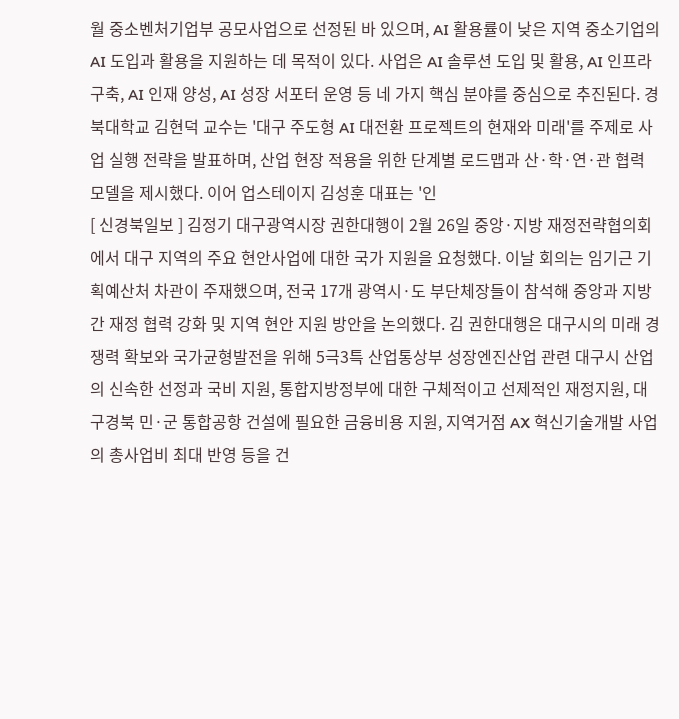월 중소벤처기업부 공모사업으로 선정된 바 있으며, AI 활용률이 낮은 지역 중소기업의 AI 도입과 활용을 지원하는 데 목적이 있다. 사업은 AI 솔루션 도입 및 활용, AI 인프라 구축, AI 인재 양성, AI 성장 서포터 운영 등 네 가지 핵심 분야를 중심으로 추진된다. 경북대학교 김현덕 교수는 '대구 주도형 AI 대전환 프로젝트의 현재와 미래'를 주제로 사업 실행 전략을 발표하며, 산업 현장 적용을 위한 단계별 로드맵과 산·학·연·관 협력 모델을 제시했다. 이어 업스테이지 김성훈 대표는 '인
[ 신경북일보 ] 김정기 대구광역시장 권한대행이 2월 26일 중앙·지방 재정전략협의회에서 대구 지역의 주요 현안사업에 대한 국가 지원을 요청했다. 이날 회의는 임기근 기획예산처 차관이 주재했으며, 전국 17개 광역시·도 부단체장들이 참석해 중앙과 지방 간 재정 협력 강화 및 지역 현안 지원 방안을 논의했다. 김 권한대행은 대구시의 미래 경쟁력 확보와 국가균형발전을 위해 5극3특 산업통상부 성장엔진산업 관련 대구시 산업의 신속한 선정과 국비 지원, 통합지방정부에 대한 구체적이고 선제적인 재정지원, 대구경북 민·군 통합공항 건설에 필요한 금융비용 지원, 지역거점 AX 혁신기술개발 사업의 총사업비 최대 반영 등을 건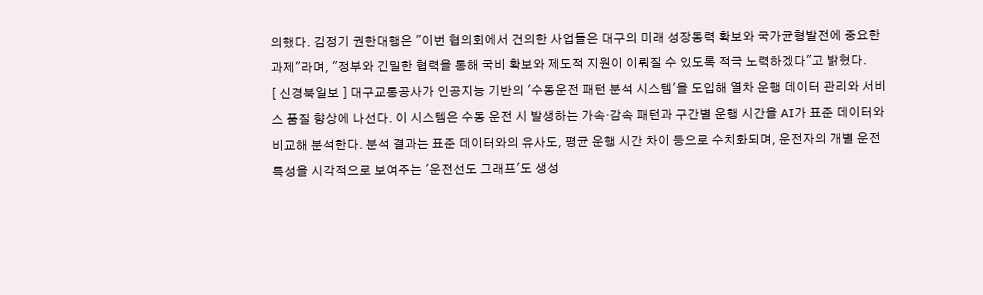의했다. 김정기 권한대행은 "이번 협의회에서 건의한 사업들은 대구의 미래 성장동력 확보와 국가균형발전에 중요한 과제"라며, "정부와 긴밀한 협력을 통해 국비 확보와 제도적 지원이 이뤄질 수 있도록 적극 노력하겠다"고 밝혔다.
[ 신경북일보 ] 대구교통공사가 인공지능 기반의 '수동운전 패턴 분석 시스템'을 도입해 열차 운행 데이터 관리와 서비스 품질 향상에 나선다. 이 시스템은 수동 운전 시 발생하는 가속·감속 패턴과 구간별 운행 시간을 AI가 표준 데이터와 비교해 분석한다. 분석 결과는 표준 데이터와의 유사도, 평균 운행 시간 차이 등으로 수치화되며, 운전자의 개별 운전 특성을 시각적으로 보여주는 '운전선도 그래프'도 생성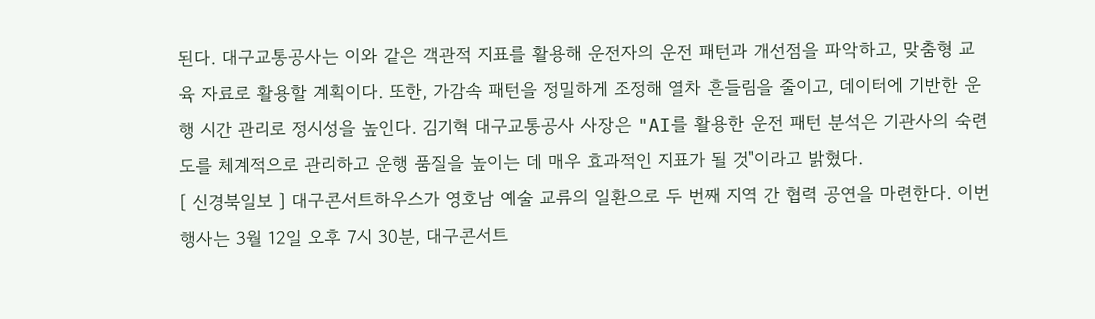된다. 대구교통공사는 이와 같은 객관적 지표를 활용해 운전자의 운전 패턴과 개선점을 파악하고, 맞춤형 교육 자료로 활용할 계획이다. 또한, 가감속 패턴을 정밀하게 조정해 열차 흔들림을 줄이고, 데이터에 기반한 운행 시간 관리로 정시성을 높인다. 김기혁 대구교통공사 사장은 "AI를 활용한 운전 패턴 분석은 기관사의 숙련도를 체계적으로 관리하고 운행 품질을 높이는 데 매우 효과적인 지표가 될 것"이라고 밝혔다.
[ 신경북일보 ] 대구콘서트하우스가 영호남 예술 교류의 일환으로 두 번째 지역 간 협력 공연을 마련한다. 이번 행사는 3월 12일 오후 7시 30분, 대구콘서트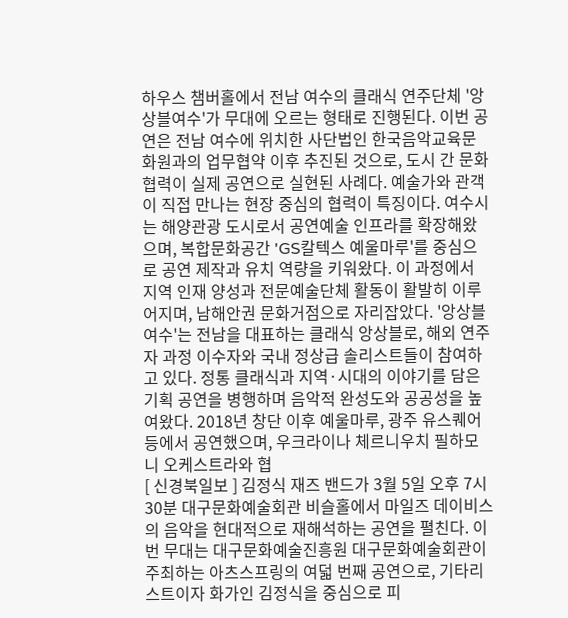하우스 챔버홀에서 전남 여수의 클래식 연주단체 '앙상블여수'가 무대에 오르는 형태로 진행된다. 이번 공연은 전남 여수에 위치한 사단법인 한국음악교육문화원과의 업무협약 이후 추진된 것으로, 도시 간 문화 협력이 실제 공연으로 실현된 사례다. 예술가와 관객이 직접 만나는 현장 중심의 협력이 특징이다. 여수시는 해양관광 도시로서 공연예술 인프라를 확장해왔으며, 복합문화공간 'GS칼텍스 예울마루'를 중심으로 공연 제작과 유치 역량을 키워왔다. 이 과정에서 지역 인재 양성과 전문예술단체 활동이 활발히 이루어지며, 남해안권 문화거점으로 자리잡았다. '앙상블여수'는 전남을 대표하는 클래식 앙상블로, 해외 연주자 과정 이수자와 국내 정상급 솔리스트들이 참여하고 있다. 정통 클래식과 지역·시대의 이야기를 담은 기획 공연을 병행하며 음악적 완성도와 공공성을 높여왔다. 2018년 창단 이후 예울마루, 광주 유스퀘어 등에서 공연했으며, 우크라이나 체르니우치 필하모니 오케스트라와 협
[ 신경북일보 ] 김정식 재즈 밴드가 3월 5일 오후 7시 30분 대구문화예술회관 비슬홀에서 마일즈 데이비스의 음악을 현대적으로 재해석하는 공연을 펼친다. 이번 무대는 대구문화예술진흥원 대구문화예술회관이 주최하는 아츠스프링의 여덟 번째 공연으로, 기타리스트이자 화가인 김정식을 중심으로 피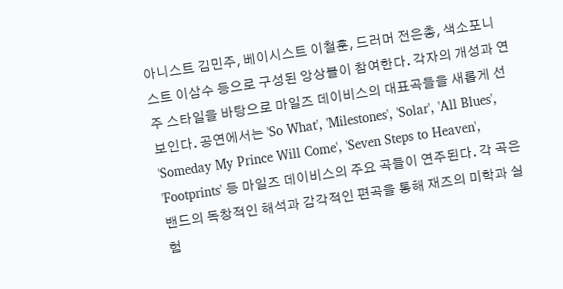아니스트 김민주, 베이시스트 이철훈, 드러머 전은총, 색소포니스트 이삼수 등으로 구성된 앙상블이 참여한다. 각자의 개성과 연주 스타일을 바탕으로 마일즈 데이비스의 대표곡들을 새롭게 선보인다. 공연에서는 'So What', 'Milestones', 'Solar', 'All Blues', 'Someday My Prince Will Come', 'Seven Steps to Heaven', 'Footprints' 등 마일즈 데이비스의 주요 곡들이 연주된다. 각 곡은 밴드의 독창적인 해석과 감각적인 편곡을 통해 재즈의 미학과 실험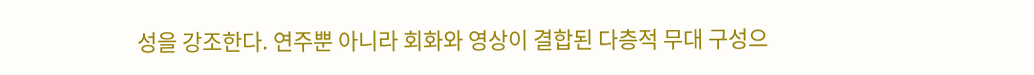성을 강조한다. 연주뿐 아니라 회화와 영상이 결합된 다층적 무대 구성으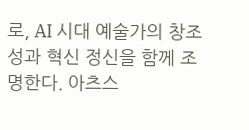로, AI 시대 예술가의 창조성과 혁신 정신을 함께 조명한다. 아츠스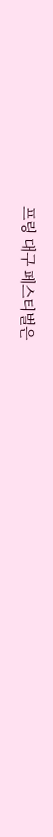프링 대구 페스티벌은